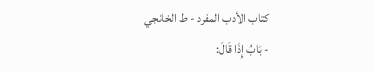كتاب الأدب المفرد - ط الخانجي
- بَابُ إِذَا قَالَ: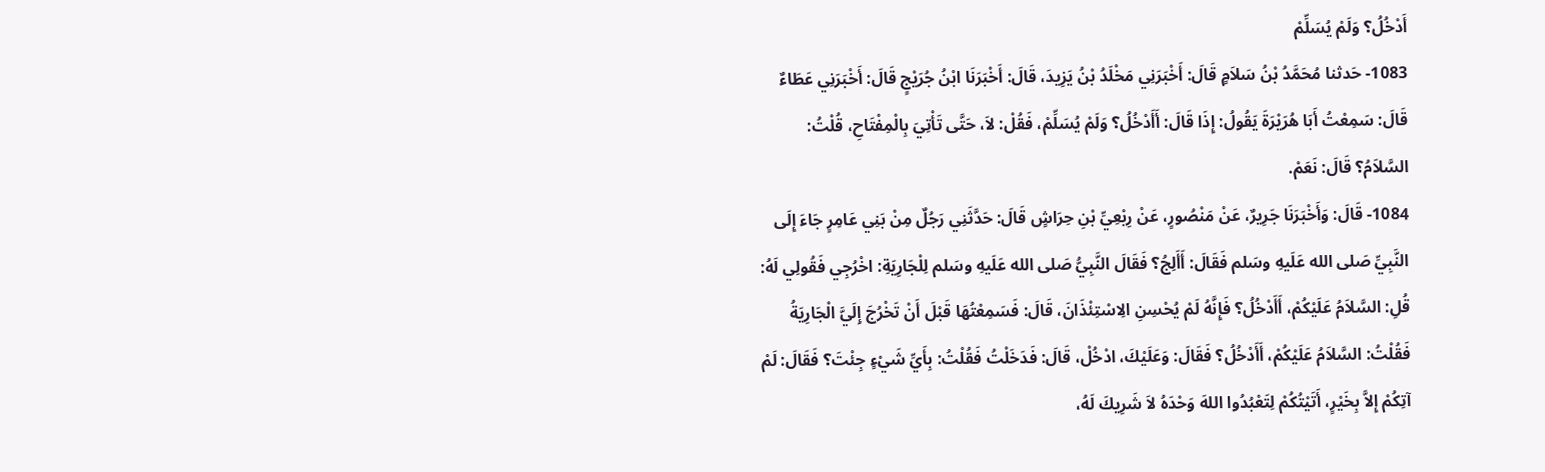أَدْخُلُ؟ وَلَمْ يُسَلِّمْ
1083- حَدثنا مُحَمَّدُ بْنُ سَلاَمٍ قَالَ: أَخْبَرَنِي مَخْلَدُ بْنُ يَزِيدَ، قَالَ: أَخْبَرَنَا ابْنُ جُرَيْجٍ قَالَ: أَخْبَرَنِي عَطَاءٌ قَالَ: سَمِعْتُ أَبَا هُرَيْرَةَ يَقُولُ: إِذَا قَالَ: أَأَدْخُلُ؟ وَلَمْ يُسَلِّمْ، فَقُلْ: لاَ، حَتَّى تَأْتِيَ بِالْمِفْتَاحِ، قُلْتُ: السَّلاَمُ؟ قَالَ: نَعَمْ.
1084- قَالَ: وَأَخْبَرَنَا جَرِيرٌ، عَنْ مَنْصُورٍ، عَنْ رِبْعِيِّ بْنِ حِرَاشٍ قَالَ: حَدَّثَنِي رَجُلٌ مِنْ بَنِي عَامِرٍ جَاءَ إِلَى النَّبِيِّ صَلى الله عَلَيهِ وسَلم فَقَالَ: أَأَلِجُ؟ فَقَالَ النَّبِيُّ صَلى الله عَلَيهِ وسَلم لِلْجَارِيَةِ: اخْرُجِي فَقُولِي لَهُ: قُلِ: السَّلاَمُ عَلَيْكُمْ، أَأَدْخُلُ؟ فَإِنَّهُ لَمْ يُحْسِنِ الِاسْتِئْذَانَ، قَالَ: فَسَمِعْتُهَا قَبْلَ أَنْ تَخْرُجَ إِلَيَّ الْجَارِيَةُ فَقُلْتُ: السَّلاَمُ عَلَيْكُمْ، أَأَدْخُلُ؟ فَقَالَ: وَعَلَيْكَ، ادْخُلْ، قَالَ: فَدَخَلْتُ فَقُلْتُ: بِأَيِّ شَيْءٍ جِئْتَ؟ فَقَالَ: لَمْ آتِكُمْ إِلاَّ بِخَيْرٍ، أَتَيْتُكُمْ لِتَعْبُدُوا اللهَ وَحْدَهُ لاَ شَرِيكَ لَهُ،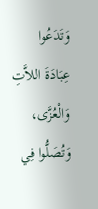وَتَدَعُوا عِبَادَةَ اللاَّتِ وَالْعُزَّى، وَتُصَلُّوا فِي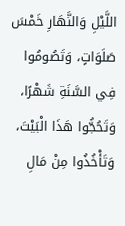اللَّيْلِ وَالنَّهَارِ خَمْسَ صَلَوَاتٍ، وَتَصُومُوا فِي السَّنَةِ شَهْرًا، وَتَحُجُّوا هَذَا الْبَيْتَ، وَتَأْخُذُوا مِنْ مَالِ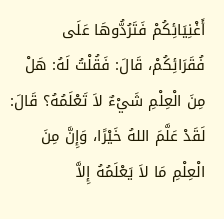أَغْنِيَائِكُمْ فَتَرُدُّوهَا عَلَى فُقَرَائِكُمْ، قَالَ: فَقُلْتُ لَهُ: هَلْ مِنَ الْعِلْمِ شَيْءٌ لاَ تَعْلَمُهُ؟ قَالَ: لَقَدْ عَلَّمَ اللهُ خَيْرًا، وَإِنَّ مِنَ الْعِلْمِ مَا لاَ يَعْلَمُهُ إِلاَّ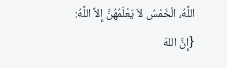اللَّهُ، الْخَمْسُ لاَ يَعْلَمُهُنَّ إِلاَّ اللَّهُ: {إِنَّ اللهَ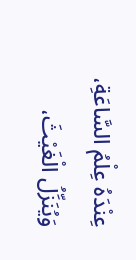عِنْدَهُ عِلْمُ السَّاعَةِ، وَيُنَزِّلُ الْغَيْثَ،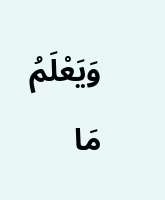وَيَعْلَمُ مَا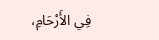فِي الأَرْحَامِ،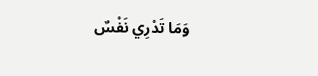وَمَا تَدْرِي نَفْسٌ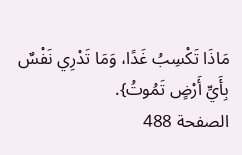مَاذَا تَكْسِبُ غَدًا، وَمَا تَدْرِي نَفْسٌ بِأَيِّ أَرْضٍ تَمُوتُ}.
الصفحة 488